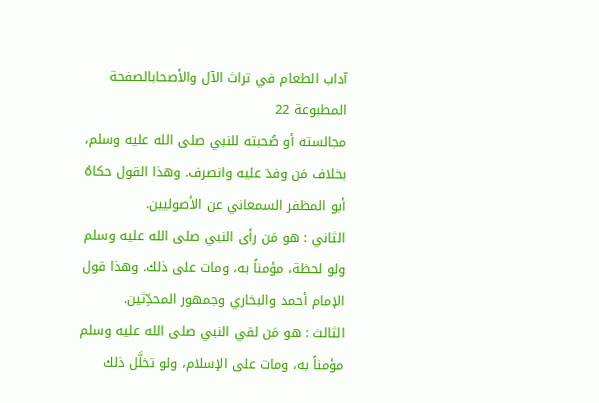آداب الطعام في تراث الآل والأصحابالصفحة المطبوعة 22
مجالسته أو صُحبته للنبي صلى الله عليه وسلم، بخلاف مَن وفدَ عليه وانصرف. وهذا القول حكاهُ أبو المظفر السمعاني عن الأصوليين.
الثاني : هو مَن رأى النبي صلى الله عليه وسلم ولو لحظة، مؤمناً به، ومات على ذلك. وهذا قول الإمام أحمد والبخاري وجمهور المحدِّثين.
الثالث : هو مَن لقي النبي صلى الله عليه وسلم مؤمناً به، ومات على الإسلام، ولو تخلَّل ذلك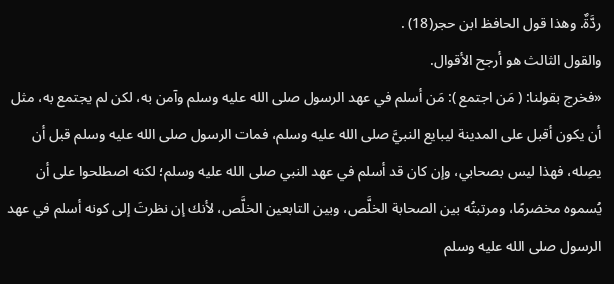ردَّةٌ. وهذا قول الحافظ ابن حجر(18) .
والقول الثالث هو أرجح الأقوال.
«فخرج بقولنا: ( مَن اجتمع ): مَن أسلم في عهد الرسول صلى الله عليه وسلم وآمن به، لكن لم يجتمع به، مثل أن يكون أقبل على المدينة ليبايع النبيَّ صلى الله عليه وسلم، فمات الرسول صلى الله عليه وسلم قبل أن يصِله، فهذا ليس بصحابي، وإن كان قد أسلم في عهد النبي صلى الله عليه وسلم؛ لكنه اصطلحوا على أن يُسموه مخضرمًا، ومرتبتُه بين الصحابة الخلَّص، وبين التابعين الخلَّص، لأنك إن نظرتَ إلى كونه أسلم في عهد الرسول صلى الله عليه وسلم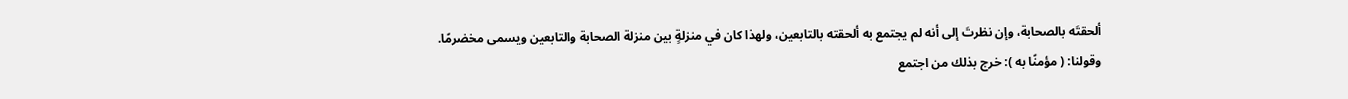ألحقتَه بالصحابة، وإن نظرتَ إلى أنه لم يجتمع به ألحقته بالتابعين، ولهذا كان في منزلةٍ بين منزلة الصحابة والتابعين ويسمى مخضرمًا.
وقولنا: ( مؤمنًا به ): خرج بذلك من اجتمع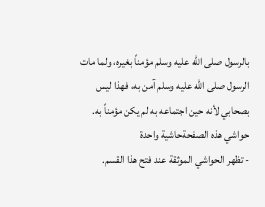بالرسول صلى الله عليه وسلم مؤمناً بغيره، ولما مات الرسول صلى الله عليه وسلم آمن به، فهذا ليس بصحابي لأنه حين اجتماعه به لم يكن مؤمناً به.
حواشي هذه الصفحةحاشية واحدة
- تظهر الحواشي الموثقة عند فتح هذا القسم.